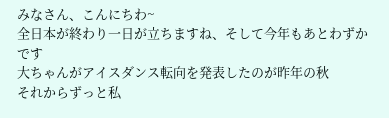みなさん、こんにちわ~
全日本が終わり一日が立ちますね、そして今年もあとわずかです
大ちゃんがアイスダンス転向を発表したのが昨年の秋
それからずっと私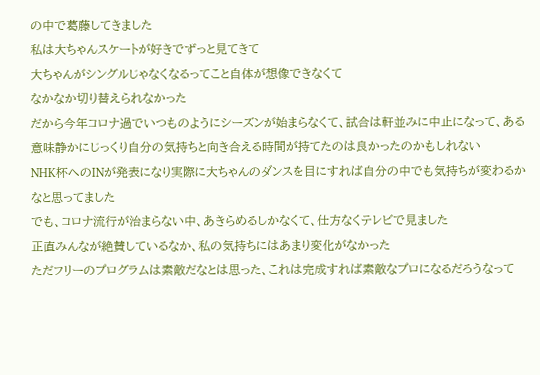の中で葛藤してきました
私は大ちゃんスケートが好きでずっと見てきて
大ちゃんがシングルじゃなくなるってこと自体が想像できなくて
なかなか切り替えられなかった
だから今年コロナ過でいつものようにシーズンが始まらなくて、試合は軒並みに中止になって、ある意味静かにじっくり自分の気持ちと向き合える時間が持てたのは良かったのかもしれない
NHK杯へのINが発表になり実際に大ちゃんのダンスを目にすれば自分の中でも気持ちが変わるかなと思ってました
でも、コロナ流行が治まらない中、あきらめるしかなくて、仕方なくテレビで見ました
正直みんなが絶賛しているなか、私の気持ちにはあまり変化がなかった
ただフリーのプログラムは素敵だなとは思った、これは完成すれば素敵なプロになるだろうなって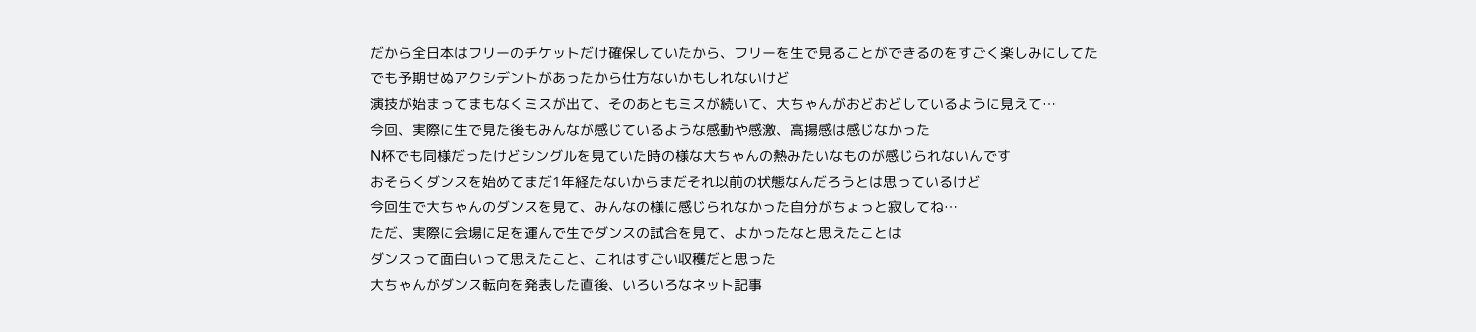だから全日本はフリーのチケットだけ確保していたから、フリーを生で見ることができるのをすごく楽しみにしてた
でも予期せぬアクシデントがあったから仕方ないかもしれないけど
演技が始まってまもなくミスが出て、そのあともミスが続いて、大ちゃんがおどおどしているように見えて…
今回、実際に生で見た後もみんなが感じているような感動や感激、高揚感は感じなかった
N杯でも同様だったけどシングルを見ていた時の様な大ちゃんの熱みたいなものが感じられないんです
おそらくダンスを始めてまだ1年経たないからまだそれ以前の状態なんだろうとは思っているけど
今回生で大ちゃんのダンスを見て、みんなの様に感じられなかった自分がちょっと寂してね…
ただ、実際に会場に足を運んで生でダンスの試合を見て、よかったなと思えたことは
ダンスって面白いって思えたこと、これはすごい収穫だと思った
大ちゃんがダンス転向を発表した直後、いろいろなネット記事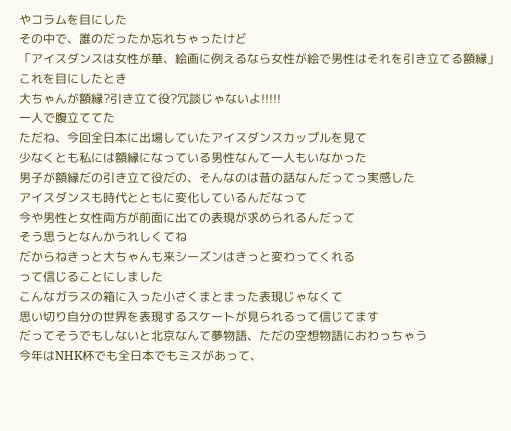やコラムを目にした
その中で、誰のだったか忘れちゃったけど
「アイスダンスは女性が華、絵画に例えるなら女性が絵で男性はそれを引き立てる額縁」
これを目にしたとき
大ちゃんが額縁?引き立て役?冗談じゃないよ!!!!!
一人で腹立ててた
ただね、今回全日本に出場していたアイスダンスカップルを見て
少なくとも私には額縁になっている男性なんて一人もいなかった
男子が額縁だの引き立て役だの、そんなのは昔の話なんだってっ実感した
アイスダンスも時代とともに変化しているんだなって
今や男性と女性両方が前面に出ての表現が求められるんだって
そう思うとなんかうれしくてね
だからねきっと大ちゃんも来シーズンはきっと変わってくれる
って信じることにしました
こんなガラスの箱に入った小さくまとまった表現じゃなくて
思い切り自分の世界を表現するスケートが見られるって信じてます
だってそうでもしないと北京なんて夢物語、ただの空想物語におわっちゃう
今年はNHK杯でも全日本でもミスがあって、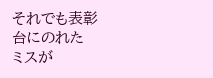それでも表彰台にのれた
ミスが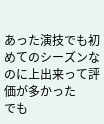あった演技でも初めてのシーズンなのに上出来って評価が多かった
でも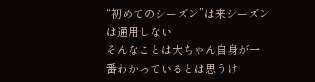“初めてのシーズン”は来シーズンは通用しない
そんなことは大ちゃん自身が一番わかっているとは思うけ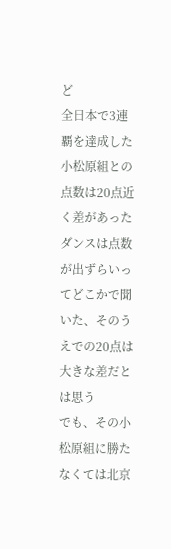ど
全日本で3連覇を達成した小松原組との点数は20点近く差があった
ダンスは点数が出ずらいってどこかで聞いた、そのうえでの20点は大きな差だとは思う
でも、その小松原組に勝たなくては北京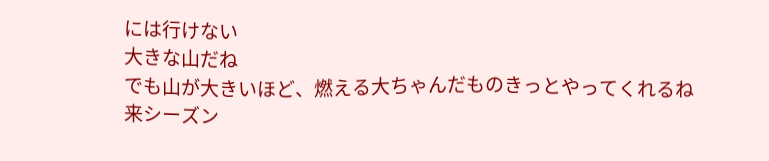には行けない
大きな山だね
でも山が大きいほど、燃える大ちゃんだものきっとやってくれるね
来シーズン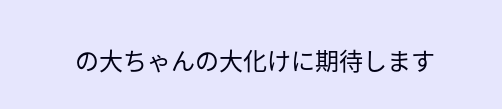の大ちゃんの大化けに期待します